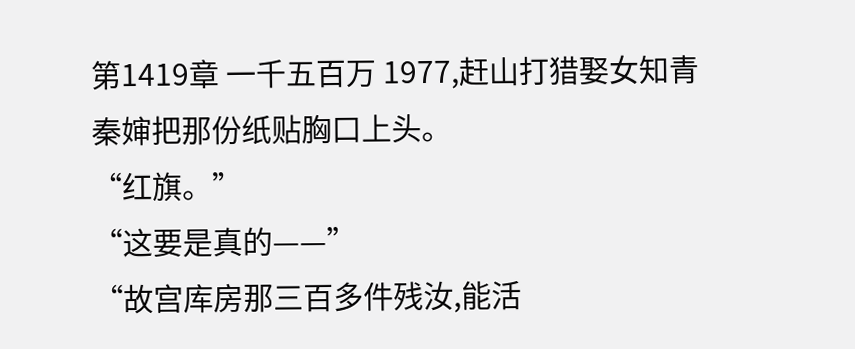第1419章 一千五百万 1977,赶山打猎娶女知青
秦婶把那份纸贴胸口上头。
“红旗。”
“这要是真的——”
“故宫库房那三百多件残汝,能活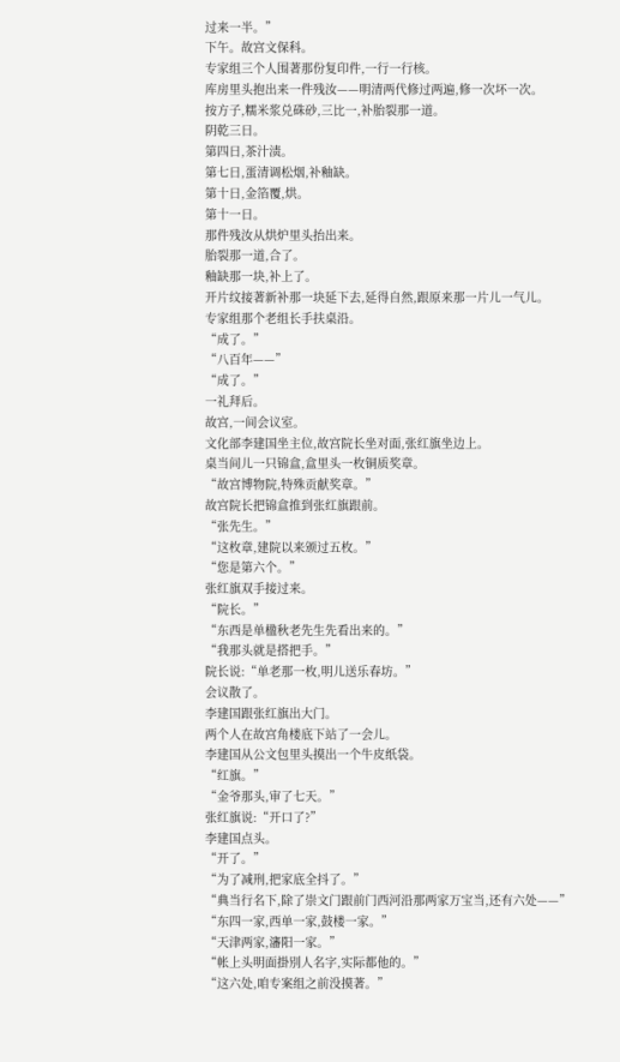过来一半。”
下午。故宫文保科。
专家组三个人围著那份复印件,一行一行核。
库房里头抱出来一件残汝——明清两代修过两遍,修一次坏一次。
按方子,糯米浆兑硃砂,三比一,补胎裂那一道。
阴乾三日。
第四日,茶汁渍。
第七日,蛋清调松烟,补釉缺。
第十日,金箔覆,烘。
第十一日。
那件残汝从烘炉里头抬出来。
胎裂那一道,合了。
釉缺那一块,补上了。
开片纹接著新补那一块延下去,延得自然,跟原来那一片儿一气儿。
专家组那个老组长手扶桌沿。
“成了。”
“八百年——”
“成了。”
一礼拜后。
故宫,一间会议室。
文化部李建国坐主位,故宫院长坐对面,张红旗坐边上。
桌当间儿一只锦盒,盒里头一枚铜质奖章。
“故宫博物院,特殊贡献奖章。”
故宫院长把锦盒推到张红旗跟前。
“张先生。”
“这枚章,建院以来颁过五枚。”
“您是第六个。”
张红旗双手接过来。
“院长。”
“东西是单楹秋老先生先看出来的。”
“我那头就是搭把手。”
院长说:“单老那一枚,明儿送乐春坊。”
会议散了。
李建国跟张红旗出大门。
两个人在故宫角楼底下站了一会儿。
李建国从公文包里头摸出一个牛皮纸袋。
“红旗。”
“金爷那头,审了七天。”
张红旗说:“开口了?”
李建国点头。
“开了。”
“为了减刑,把家底全抖了。”
“典当行名下,除了崇文门跟前门西河沿那两家万宝当,还有六处——”
“东四一家,西单一家,鼓楼一家。”
“天津两家,瀋阳一家。”
“帐上头明面掛別人名字,实际都他的。”
“这六处,咱专案组之前没摸著。”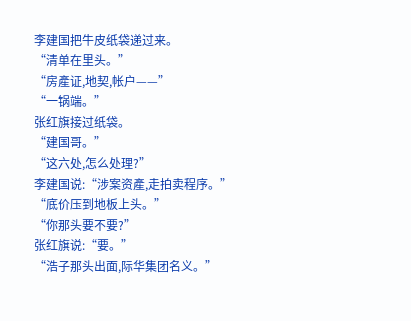李建国把牛皮纸袋递过来。
“清单在里头。”
“房產证,地契,帐户——”
“一锅端。”
张红旗接过纸袋。
“建国哥。”
“这六处,怎么处理?”
李建国说:“涉案资產,走拍卖程序。”
“底价压到地板上头。”
“你那头要不要?”
张红旗说:“要。”
“浩子那头出面,际华集团名义。”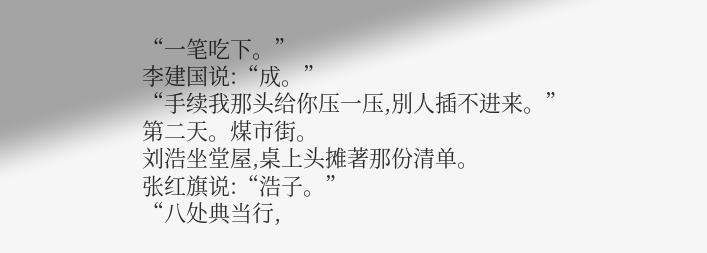“一笔吃下。”
李建国说:“成。”
“手续我那头给你压一压,別人插不进来。”
第二天。煤市街。
刘浩坐堂屋,桌上头摊著那份清单。
张红旗说:“浩子。”
“八处典当行,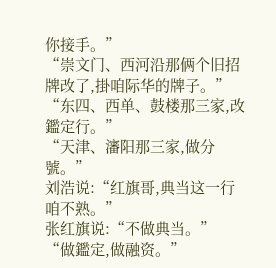你接手。”
“崇文门、西河沿那俩个旧招牌改了,掛咱际华的牌子。”
“东四、西单、鼓楼那三家,改鑑定行。”
“天津、瀋阳那三家,做分號。”
刘浩说:“红旗哥,典当这一行咱不熟。”
张红旗说:“不做典当。”
“做鑑定,做融资。”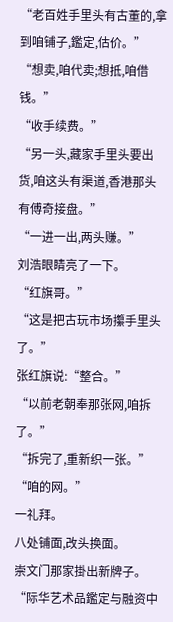“老百姓手里头有古董的,拿到咱铺子,鑑定,估价。”
“想卖,咱代卖;想抵,咱借钱。”
“收手续费。”
“另一头,藏家手里头要出货,咱这头有渠道,香港那头有傅奇接盘。”
“一进一出,两头赚。”
刘浩眼睛亮了一下。
“红旗哥。”
“这是把古玩市场攥手里头了。”
张红旗说:“整合。”
“以前老朝奉那张网,咱拆了。”
“拆完了,重新织一张。”
“咱的网。”
一礼拜。
八处铺面,改头换面。
崇文门那家掛出新牌子。
“际华艺术品鑑定与融资中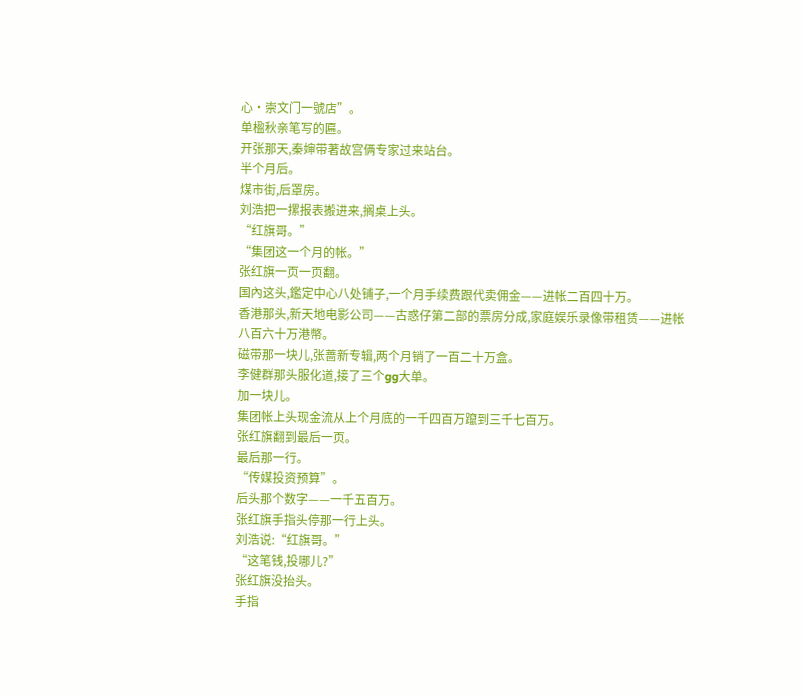心·崇文门一號店”。
单楹秋亲笔写的匾。
开张那天,秦婶带著故宫俩专家过来站台。
半个月后。
煤市街,后罩房。
刘浩把一摞报表搬进来,搁桌上头。
“红旗哥。”
“集团这一个月的帐。”
张红旗一页一页翻。
国內这头,鑑定中心八处铺子,一个月手续费跟代卖佣金——进帐二百四十万。
香港那头,新天地电影公司——古惑仔第二部的票房分成,家庭娱乐录像带租赁——进帐八百六十万港幣。
磁带那一块儿,张蔷新专辑,两个月销了一百二十万盒。
李健群那头服化道,接了三个gg大单。
加一块儿。
集团帐上头现金流从上个月底的一千四百万躥到三千七百万。
张红旗翻到最后一页。
最后那一行。
“传媒投资预算”。
后头那个数字——一千五百万。
张红旗手指头停那一行上头。
刘浩说:“红旗哥。”
“这笔钱,投哪儿?”
张红旗没抬头。
手指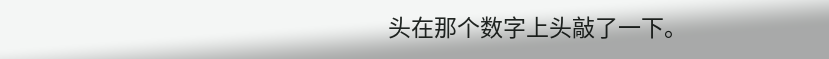头在那个数字上头敲了一下。